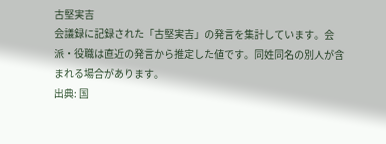古堅実吉
会議録に記録された「古堅実吉」の発言を集計しています。会派・役職は直近の発言から推定した値です。同姓同名の別人が含まれる場合があります。
出典: 国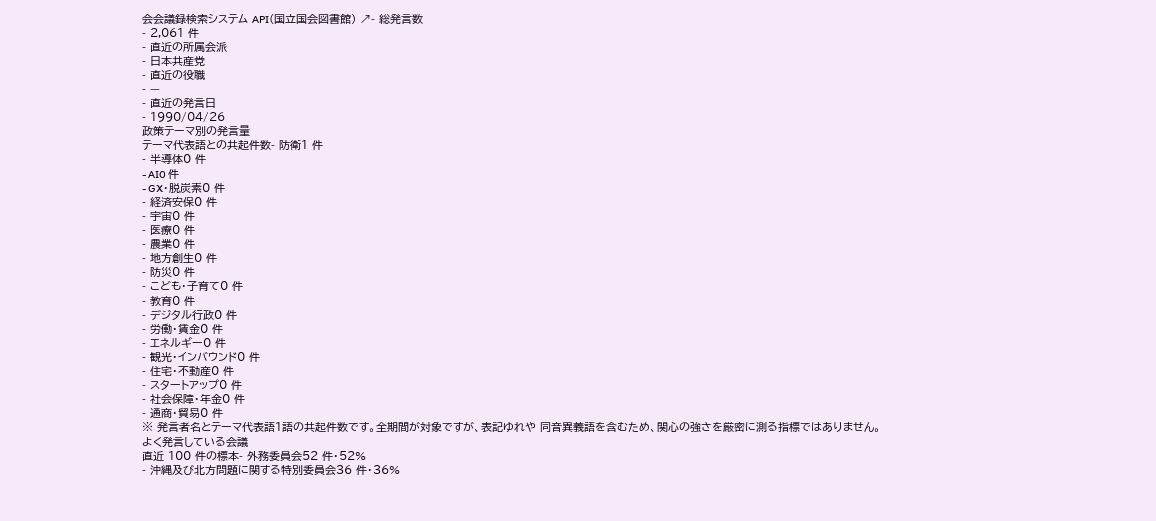会会議録検索システム API(国立国会図書館) ↗- 総発言数
- 2,061 件
- 直近の所属会派
- 日本共産党
- 直近の役職
- —
- 直近の発言日
- 1990/04/26
政策テーマ別の発言量
テーマ代表語との共起件数- 防衛1 件
- 半導体0 件
- AI0 件
- GX・脱炭素0 件
- 経済安保0 件
- 宇宙0 件
- 医療0 件
- 農業0 件
- 地方創生0 件
- 防災0 件
- こども・子育て0 件
- 教育0 件
- デジタル行政0 件
- 労働・賃金0 件
- エネルギー0 件
- 観光・インバウンド0 件
- 住宅・不動産0 件
- スタートアップ0 件
- 社会保障・年金0 件
- 通商・貿易0 件
※ 発言者名とテーマ代表語1語の共起件数です。全期間が対象ですが、表記ゆれや 同音異義語を含むため、関心の強さを厳密に測る指標ではありません。
よく発言している会議
直近 100 件の標本- 外務委員会52 件・52%
- 沖縄及び北方問題に関する特別委員会36 件・36%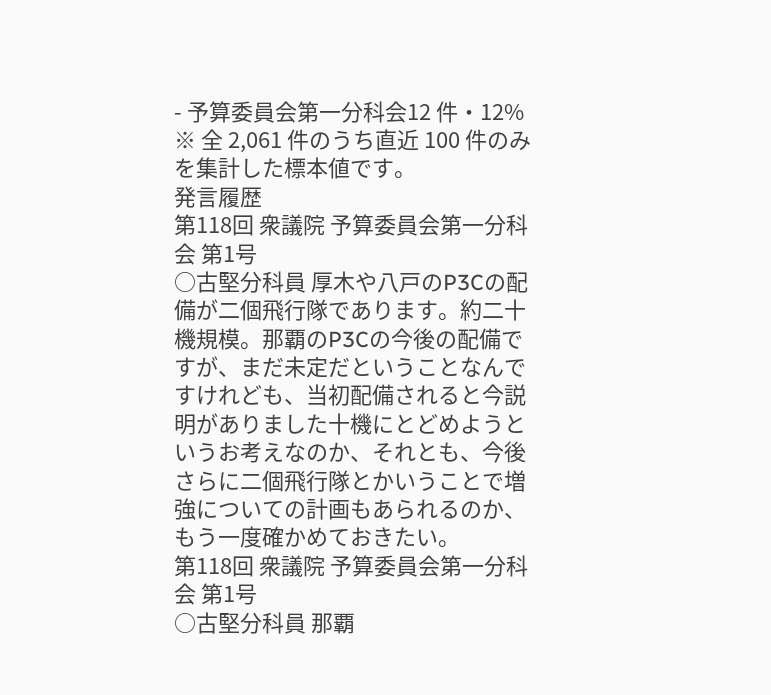- 予算委員会第一分科会12 件・12%
※ 全 2,061 件のうち直近 100 件のみを集計した標本値です。
発言履歴
第118回 衆議院 予算委員会第一分科会 第1号
○古堅分科員 厚木や八戸のP3Cの配備が二個飛行隊であります。約二十機規模。那覇のP3Cの今後の配備ですが、まだ未定だということなんですけれども、当初配備されると今説明がありました十機にとどめようというお考えなのか、それとも、今後さらに二個飛行隊とかいうことで増強についての計画もあられるのか、もう一度確かめておきたい。
第118回 衆議院 予算委員会第一分科会 第1号
○古堅分科員 那覇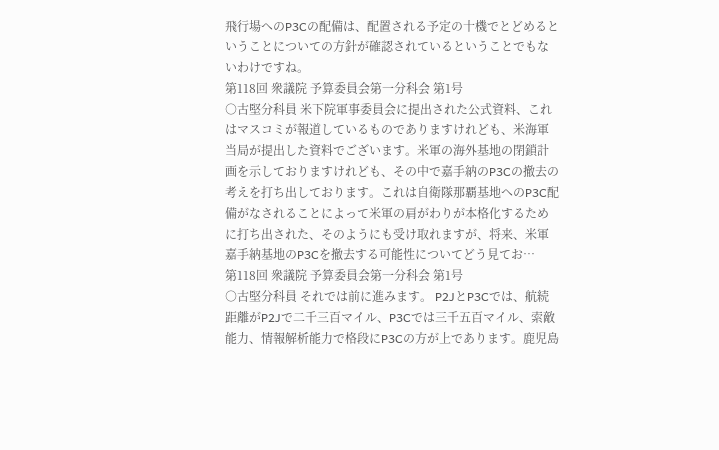飛行場へのP3Cの配備は、配置される予定の十機でとどめるということについての方針が確認されているということでもないわけですね。
第118回 衆議院 予算委員会第一分科会 第1号
○古堅分科員 米下院軍事委員会に提出された公式資料、これはマスコミが報道しているものでありますけれども、米海軍当局が提出した資料でございます。米軍の海外基地の閉鎖計画を示しておりますけれども、その中で嘉手納のP3Cの撤去の考えを打ち出しております。これは自衛隊那覇基地へのP3C配備がなされることによって米軍の肩がわりが本格化するために打ち出された、そのようにも受け取れますが、将来、米軍嘉手納基地のP3Cを撤去する可能性についてどう見てお…
第118回 衆議院 予算委員会第一分科会 第1号
○古堅分科員 それでは前に進みます。 P2JとP3Cでは、航続距離がP2Jで二千三百マイル、P3Cでは三千五百マイル、索敵能力、情報解析能力で格段にP3Cの方が上であります。鹿児島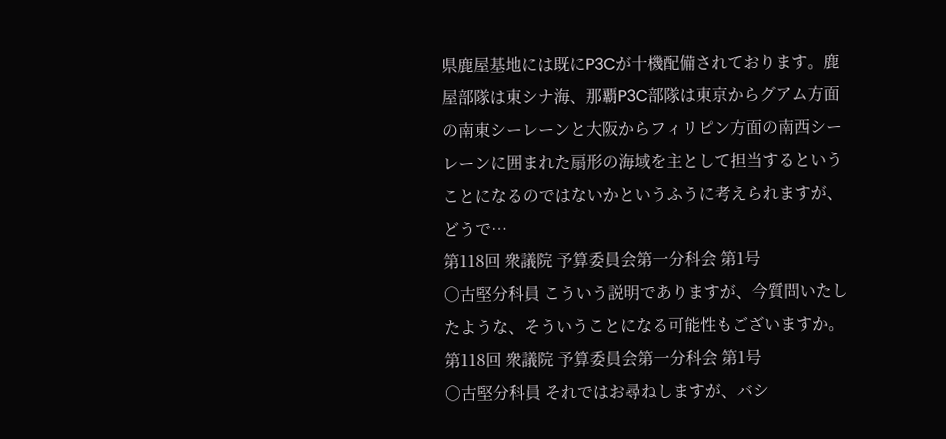県鹿屋基地には既にP3Cが十機配備されております。鹿屋部隊は東シナ海、那覇P3C部隊は東京からグアム方面の南東シーレーンと大阪からフィリピン方面の南西シーレーンに囲まれた扇形の海域を主として担当するということになるのではないかというふうに考えられますが、どうで…
第118回 衆議院 予算委員会第一分科会 第1号
○古堅分科員 こういう説明でありますが、今質問いたしたような、そういうことになる可能性もございますか。
第118回 衆議院 予算委員会第一分科会 第1号
○古堅分科員 それではお尋ねしますが、バシ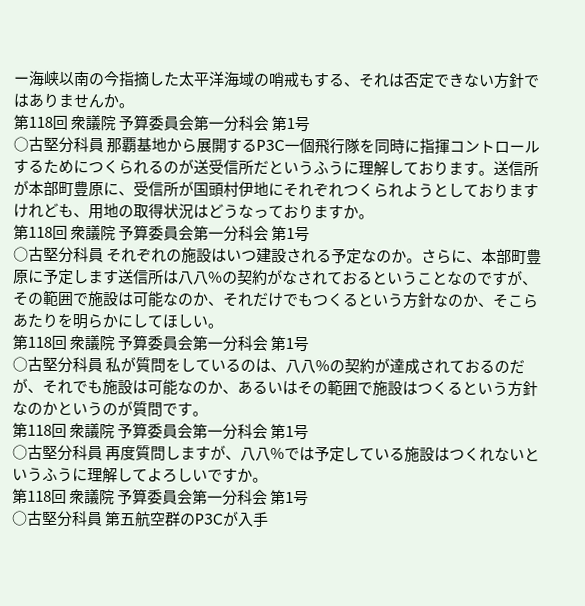ー海峡以南の今指摘した太平洋海域の哨戒もする、それは否定できない方針ではありませんか。
第118回 衆議院 予算委員会第一分科会 第1号
○古堅分科員 那覇基地から展開するP3C一個飛行隊を同時に指揮コントロールするためにつくられるのが送受信所だというふうに理解しております。送信所が本部町豊原に、受信所が国頭村伊地にそれぞれつくられようとしておりますけれども、用地の取得状況はどうなっておりますか。
第118回 衆議院 予算委員会第一分科会 第1号
○古堅分科員 それぞれの施設はいつ建設される予定なのか。さらに、本部町豊原に予定します送信所は八八%の契約がなされておるということなのですが、その範囲で施設は可能なのか、それだけでもつくるという方針なのか、そこらあたりを明らかにしてほしい。
第118回 衆議院 予算委員会第一分科会 第1号
○古堅分科員 私が質問をしているのは、八八%の契約が達成されておるのだが、それでも施設は可能なのか、あるいはその範囲で施設はつくるという方針なのかというのが質問です。
第118回 衆議院 予算委員会第一分科会 第1号
○古堅分科員 再度質問しますが、八八%では予定している施設はつくれないというふうに理解してよろしいですか。
第118回 衆議院 予算委員会第一分科会 第1号
○古堅分科員 第五航空群のP3Cが入手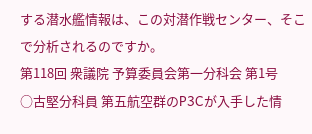する潜水艦情報は、この対潜作戦センター、そこで分析されるのですか。
第118回 衆議院 予算委員会第一分科会 第1号
○古堅分科員 第五航空群のP3Cが入手した情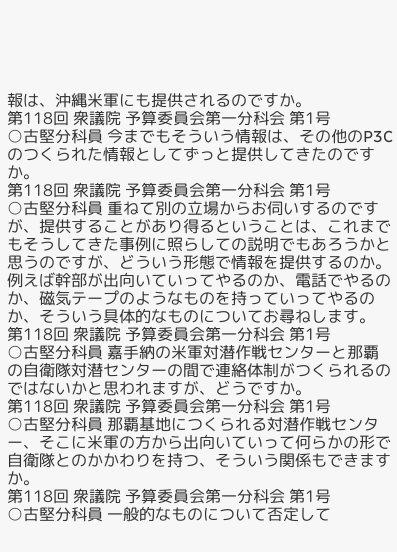報は、沖縄米軍にも提供されるのですか。
第118回 衆議院 予算委員会第一分科会 第1号
○古堅分科員 今までもそういう情報は、その他のP3Cのつくられた情報としてずっと提供してきたのですか。
第118回 衆議院 予算委員会第一分科会 第1号
○古堅分科員 重ねて別の立場からお伺いするのですが、提供することがあり得るということは、これまでもそうしてきた事例に照らしての説明でもあろうかと思うのですが、どういう形態で情報を提供するのか。例えば幹部が出向いていってやるのか、電話でやるのか、磁気テープのようなものを持っていってやるのか、そういう具体的なものについてお尋ねします。
第118回 衆議院 予算委員会第一分科会 第1号
○古堅分科員 嘉手納の米軍対潜作戦センターと那覇の自衛隊対潜センターの間で連絡体制がつくられるのではないかと思われますが、どうですか。
第118回 衆議院 予算委員会第一分科会 第1号
○古堅分科員 那覇基地につくられる対潜作戦センター、そこに米軍の方から出向いていって何らかの形で自衛隊とのかかわりを持つ、そういう関係もできますか。
第118回 衆議院 予算委員会第一分科会 第1号
○古堅分科員 一般的なものについて否定して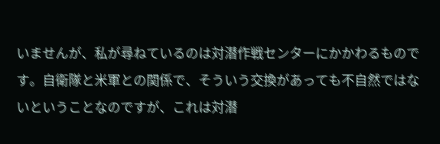いませんが、私が尋ねているのは対潜作戦センターにかかわるものです。自衛隊と米軍との関係で、そういう交換があっても不自然ではないということなのですが、これは対潜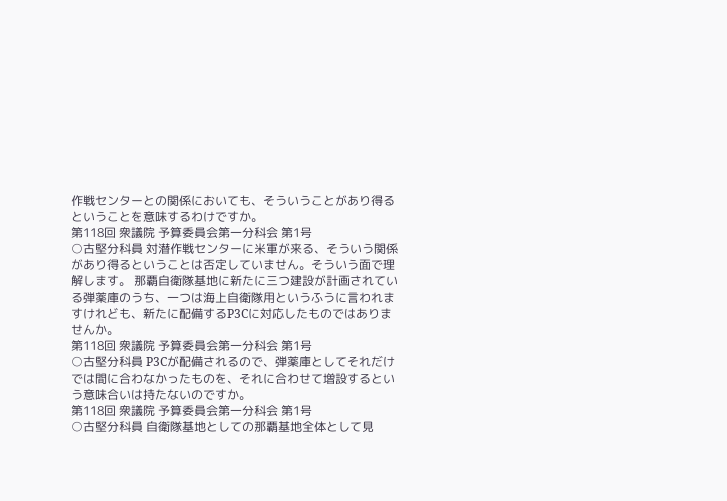作戦センターとの関係においても、そういうことがあり得るということを意味するわけですか。
第118回 衆議院 予算委員会第一分科会 第1号
○古堅分科員 対潜作戦センターに米軍が来る、そういう関係があり得るということは否定していません。そういう面で理解します。 那覇自衛隊基地に新たに三つ建設が計画されている弾薬庫のうち、一つは海上自衛隊用というふうに言われますけれども、新たに配備するP3Cに対応したものではありませんか。
第118回 衆議院 予算委員会第一分科会 第1号
○古堅分科員 P3Cが配備されるので、弾薬庫としてそれだけでは間に合わなかったものを、それに合わせて増設するという意味合いは持たないのですか。
第118回 衆議院 予算委員会第一分科会 第1号
○古堅分科員 自衛隊基地としての那覇基地全体として見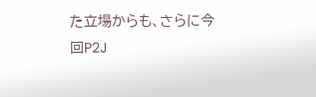た立場からも、さらに今回P2J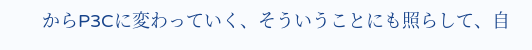からP3Cに変わっていく、そういうことにも照らして、自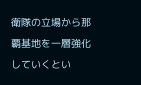衛隊の立場から那覇基地を一層強化していくとい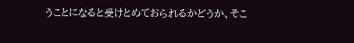うことになると受けとめておられるかどうか、そこ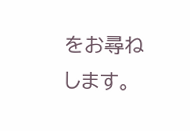をお尋ねします。